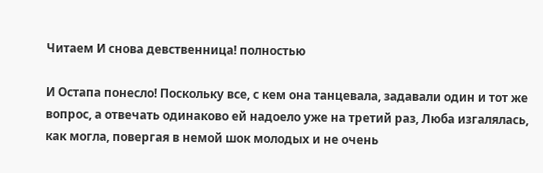Читаем И снова девственница! полностью

И Остапа понесло! Поскольку все, с кем она танцевала, задавали один и тот же вопрос, а отвечать одинаково ей надоело уже на третий раз, Люба изгалялась, как могла, повергая в немой шок молодых и не очень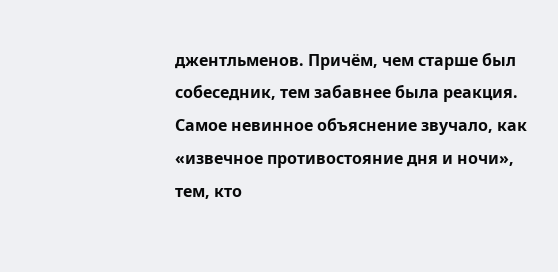джентльменов. Причём, чем старше был собеседник, тем забавнее была реакция. Самое невинное объяснение звучало, как «извечное противостояние дня и ночи», тем, кто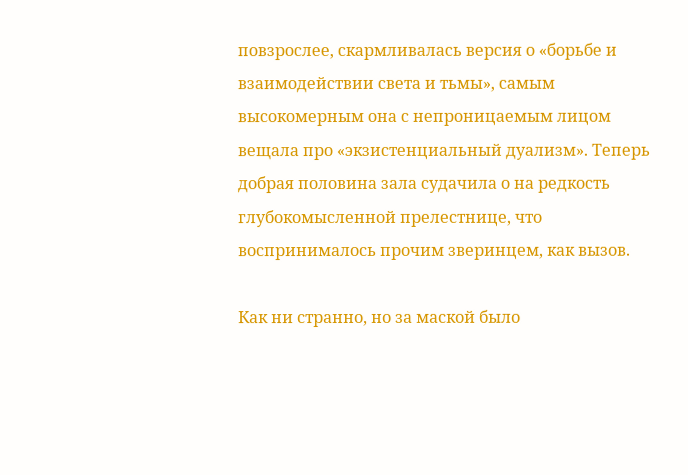повзрослее, скармливалась версия о «борьбе и взаимодействии света и тьмы», самым высокомерным она с непроницаемым лицом вещала про «экзистенциальный дуализм». Теперь добрая половина зала судачила о на редкость глубокомысленной прелестнице, что воспринималось прочим зверинцем, как вызов.

Как ни странно, но за маской было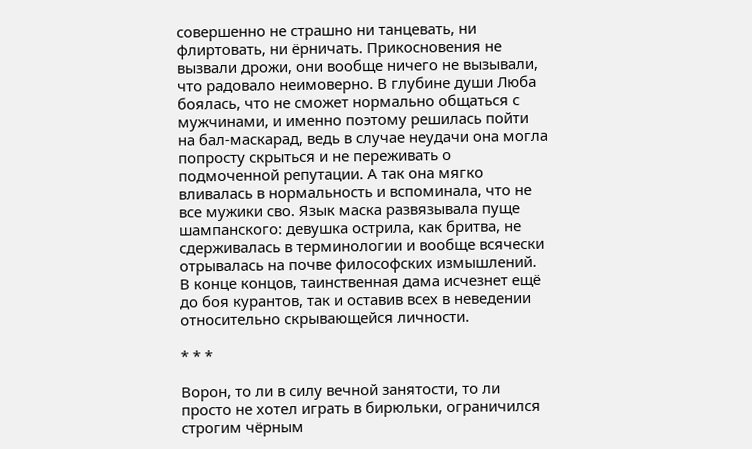совершенно не страшно ни танцевать, ни флиртовать, ни ёрничать. Прикосновения не вызвали дрожи, они вообще ничего не вызывали, что радовало неимоверно. В глубине души Люба боялась, что не сможет нормально общаться с мужчинами, и именно поэтому решилась пойти на бал-маскарад, ведь в случае неудачи она могла попросту скрыться и не переживать о подмоченной репутации. А так она мягко вливалась в нормальность и вспоминала, что не все мужики сво. Язык маска развязывала пуще шампанского: девушка острила, как бритва, не сдерживалась в терминологии и вообще всячески отрывалась на почве философских измышлений. В конце концов, таинственная дама исчезнет ещё до боя курантов, так и оставив всех в неведении относительно скрывающейся личности.

* * *

Ворон, то ли в силу вечной занятости, то ли просто не хотел играть в бирюльки, ограничился строгим чёрным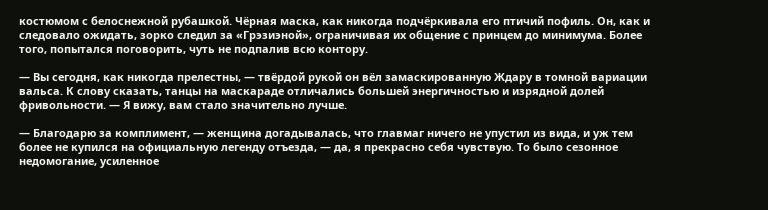костюмом с белоснежной рубашкой. Чёрная маска, как никогда подчёркивала его птичий пофиль. Он, как и следовало ожидать, зорко следил за «Грэзиэной», ограничивая их общение с принцем до минимума. Более того, попытался поговорить, чуть не подпалив всю контору.

— Вы сегодня, как никогда прелестны, — твёрдой рукой он вёл замаскированную Ждару в томной вариации вальса. К слову сказать, танцы на маскараде отличались большей энергичностью и изрядной долей фривольности. — Я вижу, вам стало значительно лучше.

— Благодарю за комплимент, — женщина догадывалась, что главмаг ничего не упустил из вида, и уж тем более не купился на официальную легенду отъезда, — да, я прекрасно себя чувствую. То было сезонное недомогание, усиленное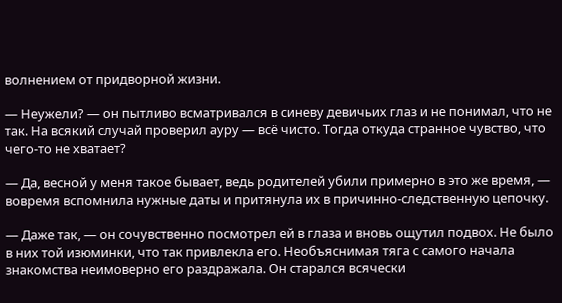волнением от придворной жизни.

— Неужели? — он пытливо всматривался в синеву девичьих глаз и не понимал, что не так. На всякий случай проверил ауру — всё чисто. Тогда откуда странное чувство, что чего-то не хватает?

— Да, весной у меня такое бывает, ведь родителей убили примерно в это же время, — вовремя вспомнила нужные даты и притянула их в причинно-следственную цепочку.

— Даже так, — он сочувственно посмотрел ей в глаза и вновь ощутил подвох. Не было в них той изюминки, что так привлекла его. Необъяснимая тяга с самого начала знакомства неимоверно его раздражала. Он старался всячески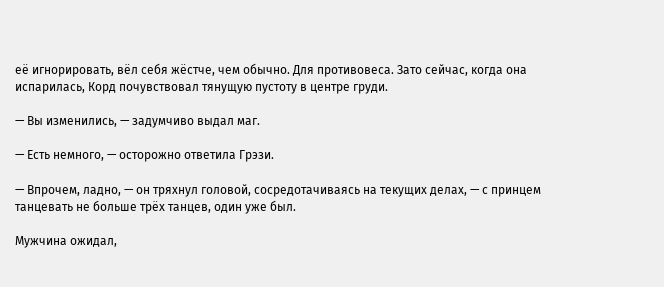её игнорировать, вёл себя жёстче, чем обычно. Для противовеса. Зато сейчас, когда она испарилась, Корд почувствовал тянущую пустоту в центре груди.

— Вы изменились, — задумчиво выдал маг.

— Есть немного, — осторожно ответила Грэзи.

— Впрочем, ладно, — он тряхнул головой, сосредотачиваясь на текущих делах, — с принцем танцевать не больше трёх танцев, один уже был.

Мужчина ожидал,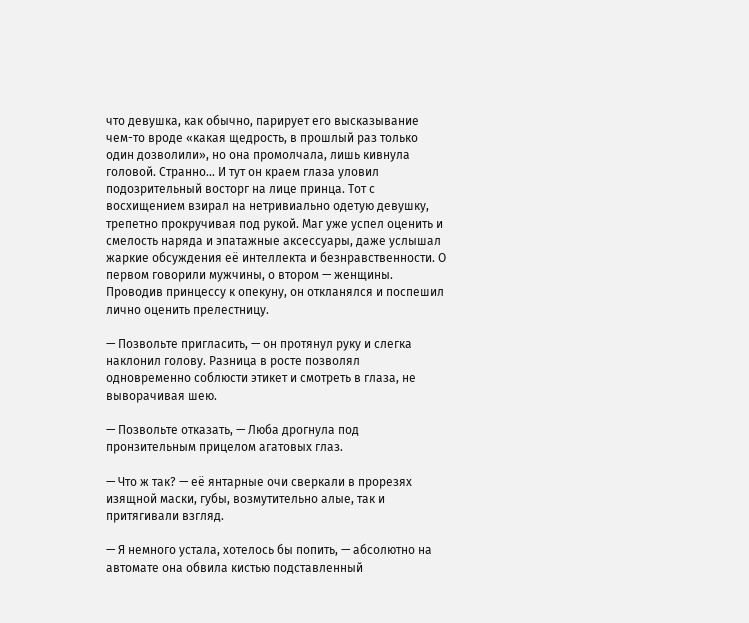что девушка, как обычно, парирует его высказывание чем-то вроде «какая щедрость, в прошлый раз только один дозволили», но она промолчала, лишь кивнула головой. Странно… И тут он краем глаза уловил подозрительный восторг на лице принца. Тот с восхищением взирал на нетривиально одетую девушку, трепетно прокручивая под рукой. Маг уже успел оценить и смелость наряда и эпатажные аксессуары, даже услышал жаркие обсуждения её интеллекта и безнравственности. О первом говорили мужчины, о втором — женщины. Проводив принцессу к опекуну, он откланялся и поспешил лично оценить прелестницу.

— Позвольте пригласить, — он протянул руку и слегка наклонил голову. Разница в росте позволял одновременно соблюсти этикет и смотреть в глаза, не выворачивая шею.

— Позвольте отказать, — Люба дрогнула под пронзительным прицелом агатовых глаз.

— Что ж так? — её янтарные очи сверкали в прорезях изящной маски, губы, возмутительно алые, так и притягивали взгляд.

— Я немного устала, хотелось бы попить, — абсолютно на автомате она обвила кистью подставленный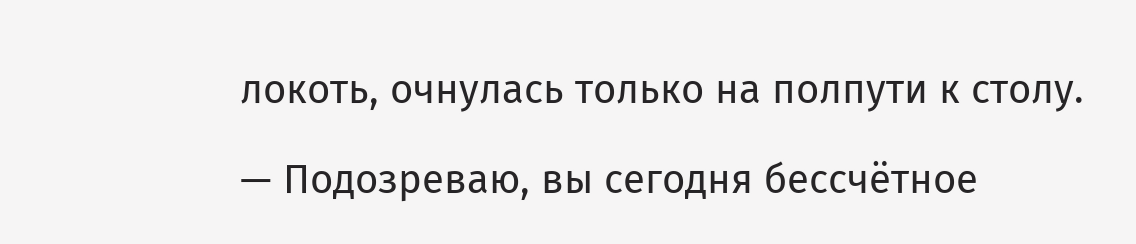локоть, очнулась только на полпути к столу.

— Подозреваю, вы сегодня бессчётное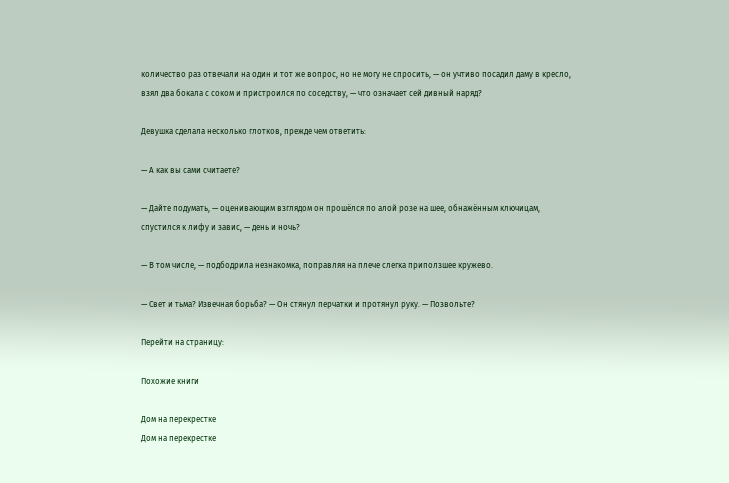количество раз отвечали на один и тот же вопрос, но не могу не спросить, — он учтиво посадил даму в кресло, взял два бокала с соком и пристроился по соседству, — что означает сей дивный наряд?

Девушка сделала несколько глотков, прежде чем ответить:

— А как вы сами считаете?

— Дайте подумать, — оценивающим взглядом он прошёлся по алой розе на шее, обнажённым ключицам, спустился к лифу и завис, — день и ночь?

— В том числе, — подбодрила незнакомка, поправляя на плече слегка приползшее кружево.

— Свет и тьма? Извечная борьба? — Он стянул перчатки и протянул руку. — Позвольте?

Перейти на страницу:

Похожие книги

Дом на перекрестке
Дом на перекрестке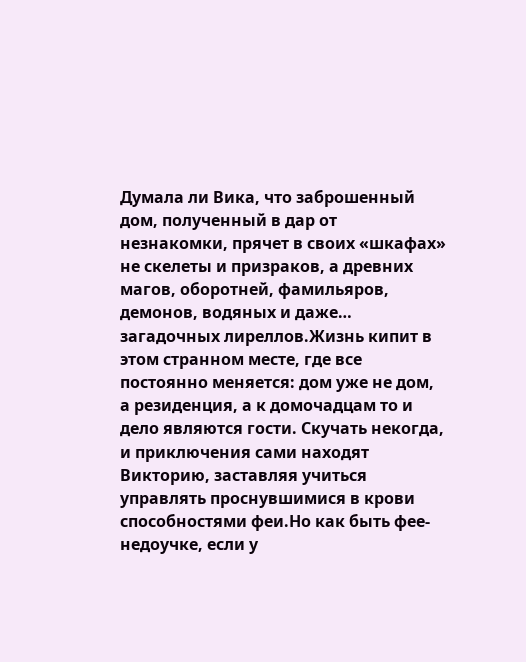Думала ли Вика, что заброшенный дом, полученный в дар от незнакомки, прячет в своих «шкафах» не скелеты и призраков, а древних магов, оборотней, фамильяров, демонов, водяных и даже… загадочных лиреллов.Жизнь кипит в этом странном месте, где все постоянно меняется: дом уже не дом, а резиденция, а к домочадцам то и дело являются гости. Скучать некогда, и приключения сами находят Викторию, заставляя учиться управлять проснувшимися в крови способностями феи.Но как быть фее-недоучке, если у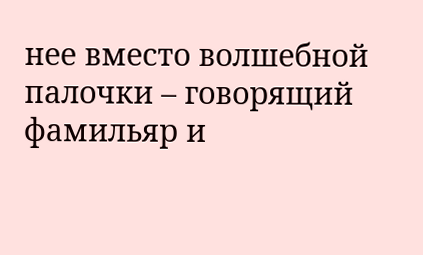нее вместо волшебной палочки – говорящий фамильяр и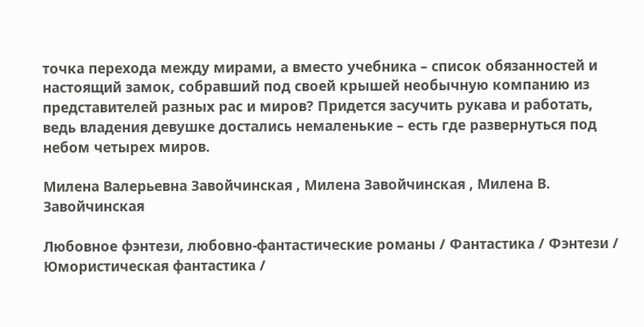точка перехода между мирами, а вместо учебника – список обязанностей и настоящий замок, собравший под своей крышей необычную компанию из представителей разных рас и миров? Придется засучить рукава и работать, ведь владения девушке достались немаленькие – есть где развернуться под небом четырех миров.

Милена Валерьевна Завойчинская , Милена Завойчинская , Милена В. Завойчинская

Любовное фэнтези, любовно-фантастические романы / Фантастика / Фэнтези / Юмористическая фантастика /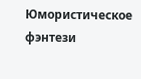Юмористическое фэнтези